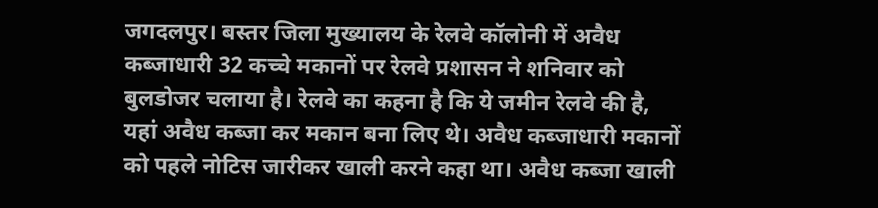जगदलपुर। बस्तर जिला मुख्यालय के रेलवे कॉलोनी में अवैध कब्जाधारी 32 कच्चे मकानों पर रेलवे प्रशासन ने शनिवार को बुलडोजर चलाया है। रेलवे का कहना है कि ये जमीन रेलवे की है, यहां अवैध कब्जा कर मकान बना लिए थे। अवैध कब्जाधारी मकानों को पहले नोटिस जारीकर खाली करने कहा था। अवैध कब्जा खाली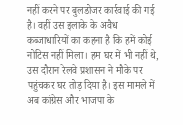नहीं करने पर बुलडोजर कार्रवाई की गई है। वहीं उस इलाके के अवैध कब्जाधारियों का कहना है कि हमें कोई नोटिस नहीं मिला। हम घर में भी नहीं थे, उस दौरान रेलवे प्रशासन ने मौके पर पहुंचकर घर तोड़ दिया है। इस मामले में अब कांग्रेस और भाजपा के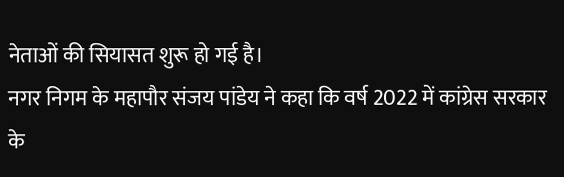नेताओं की सियासत शुरू हो गई है।
नगर निगम के महापौर संजय पांडेय ने कहा कि वर्ष 2022 में कांग्रेस सरकार के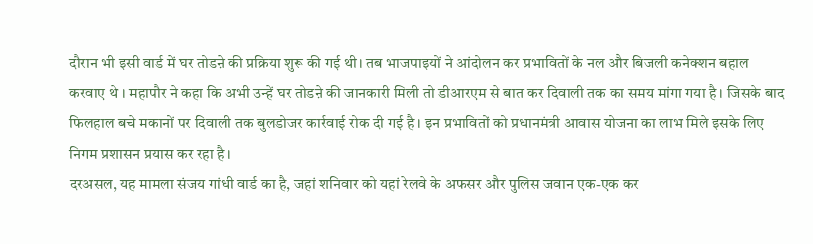दौरान भी इसी वार्ड में घर तोडऩे की प्रक्रिया शुरू की गई थी। तब भाजपाइयों ने आंदोलन कर प्रभावितों के नल और बिजली कनेक्शन बहाल करवाए थे । महापौर ने कहा कि अभी उन्हें घर तोडऩे की जानकारी मिली तो डीआरएम से बात कर दिवाली तक का समय मांगा गया है। जिसके बाद फिलहाल बचे मकानों पर दिवाली तक बुलडोजर कार्रवाई रोक दी गई है। इन प्रभावितों को प्रधानमंत्री आवास योजना का लाभ मिले इसके लिए निगम प्रशासन प्रयास कर रहा है।
दरअसल, यह मामला संजय गांधी वार्ड का है, जहां शनिवार को यहां रेलवे के अफसर और पुलिस जवान एक-एक कर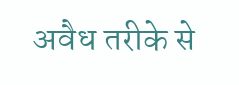अवैध तरीके से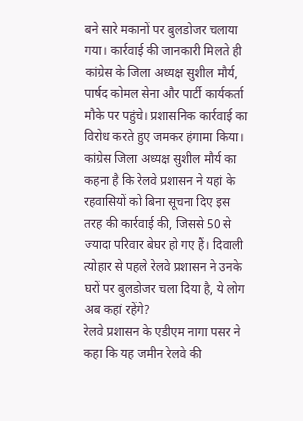बने सारे मकानों पर बुलडोजर चलाया गया। कार्रवाई की जानकारी मिलते ही कांग्रेस के जिला अध्यक्ष सुशील मौर्य, पार्षद कोमल सेना और पार्टी कार्यकर्ता मौके पर पहुंचे। प्रशासनिक कार्रवाई का विरोध करते हुए जमकर हंगामा किया। कांग्रेस जिला अध्यक्ष सुशील मौर्य का कहना है कि रेलवे प्रशासन ने यहां के रहवासियों को बिना सूचना दिए इस तरह की कार्रवाई की, जिससे 50 से ज्यादा परिवार बेघर हो गए हैं। दिवाली त्योहार से पहले रेलवे प्रशासन ने उनके घरों पर बुलडोजर चला दिया है, ये लोग अब कहां रहेंगे?
रेलवे प्रशासन के एडीएम नागा पसर ने कहा कि यह जमीन रेलवे की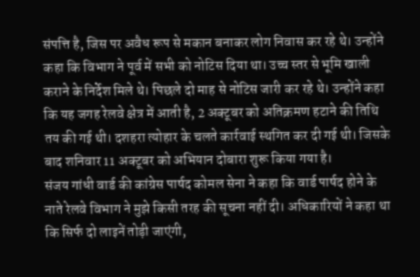संपत्ति है, जिस पर अवैध रूप से मकान बनाकर लोग निवास कर रहे थे। उन्होंने कहा कि विभाग ने पूर्व में सभी को नोटिस दिया था। उच्च स्तर से भूमि खाली कराने के निर्देश मिले थे। पिछले दो माह से नोटिस जारी कर रहे थे। उन्होंने कहा कि यह जगह रेलवे क्षेत्र में आती है, 2 अक्टूबर को अतिक्रमण हटाने की तिथि तय की गई थी। दशहरा त्योहार के चलते कार्रवाई स्थगित कर दी गई थी। जिसके बाद शनिवार 11 अक्टूबर को अभियान दोबारा शुरू किया गया है।
संजय गांधी वार्ड की कांग्रेस पार्षद कोमल सेना ने कहा कि वार्ड पार्षद होने के नाते रेलवे विभाग ने मुझे किसी तरह की सूचना नहीं दी। अधिकारियों ने कहा था कि सिर्फ दो लाइनें तोड़ी जाएंगी,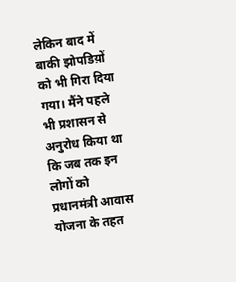लेकिन बाद में बाकी झोपडिय़ों को भी गिरा दिया गया। मैंने पहले भी प्रशासन से अनुरोध किया था कि जब तक इन लोगों को प्रधानमंत्री आवास योजना के तहत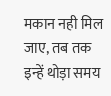मकान नही मिल जाए, तब तक इन्हें थोड़ा समय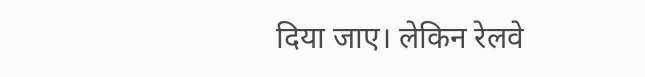दिया जाए। लेकिन रेलवे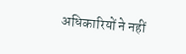अधिकारियों ने नहीं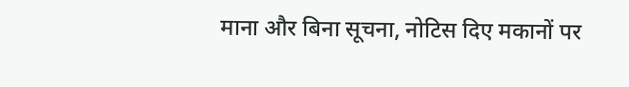माना और बिना सूचना, नोटिस दिए मकानों पर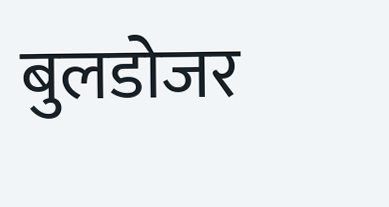बुलडोजर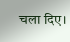चला दिए।